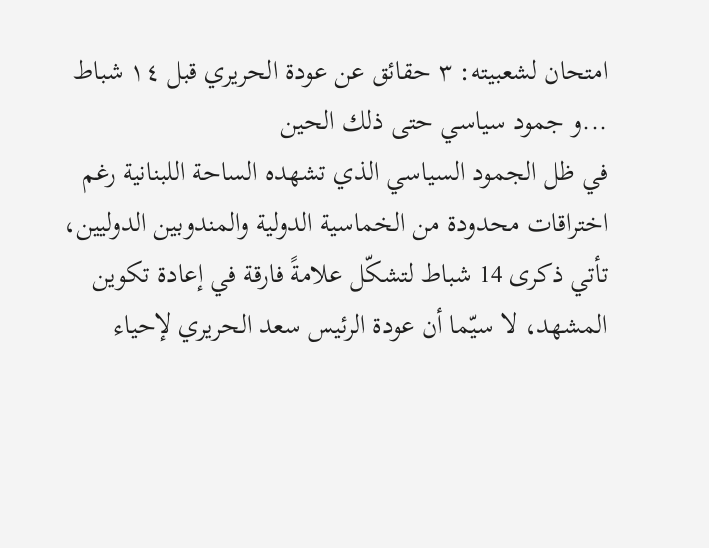امتحان لشعبيته: ٣ حقائق عن عودة الحريري قبل ١٤ شباط ...و جمود سياسي حتى ذلك الحين
في ظل الجمود السياسي الذي تشهده الساحة اللبنانية رغم اختراقات محدودة من الخماسية الدولية والمندوبين الدوليين، تأتي ذكرى 14 شباط لتشكّل علامةً فارقة في إعادة تكوين المشهد، لا سيّما أن عودة الرئيس سعد الحريري لإحياء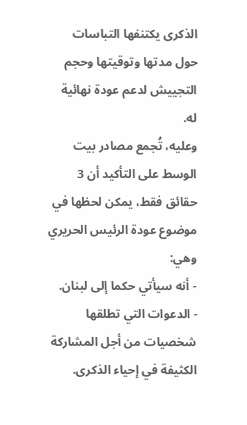الذكرى يكتنفها التباسات حول مدتها وتوقيتها وحجم التجييش لدعم عودة نهائية له.
وعليه، تُجمع مصادر بيت الوسط على التأكيد أن 3 حقائق فقط، يمكن لحظها في موضوع عودة الرئيس الحريري وهي:
- أنه سيأتي حكما إلى لبنان.
- الدعوات التي تطلقها شخصيات من أجل المشاركة الكثيفة في إحياء الذكرى.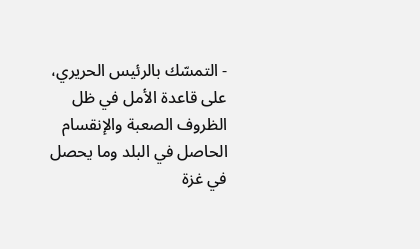- التمسّك بالرئيس الحريري، على قاعدة الأمل في ظل الظروف الصعبة والإنقسام الحاصل في البلد وما يحصل في غزة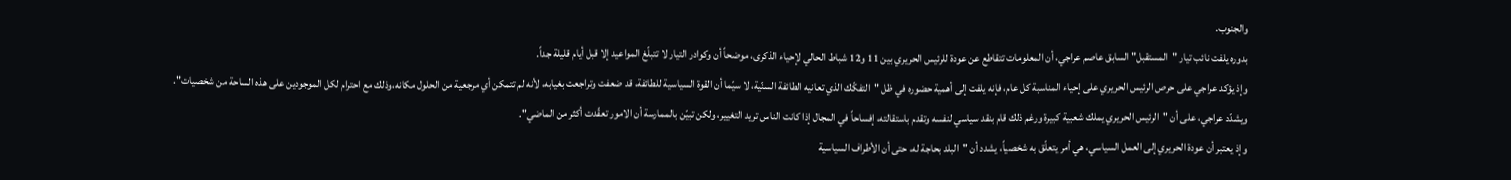والجنوب.
بدوره يلفت نائب تيار "المستقبل" السابق عاصم عراجي، أن المعلومات تتقاطع عن عودة للرئيس الحريري بين 11 و12 شباط الحالي لإحياء الذكرى، موضحاً أن وكوادر التيار لا تتبلّغ المواعيد إلا قبل أيام قليلة جداً.
وإذ يؤكد عراجي على حرص الرئيس الحريري على إحياء المناسبة كل عام، فإنه يلفت إلى أهمية حضوره في ظل "التفكّك الذي تعانيه الطائفة السنّية، لا سيّما أن القوة السياسية للطائفة، قد ضعفت وتراجعت بغيابه، لأنه لم تتمكن أي مرجعية من الحلول مكانه،وذلك مع احترام لكل الموجودين على هذه الساحة من شخصيات".
ويشدّد عراجي، على أن "الرئيس الحريري يملك شعبية كبيرة ورغم ذلك قام بنقد سياسي لنفسه وتقدم باستقالته، إفساحاً في المجال إذا كانت الناس تريد التغيير، ولكن تبيّن بالممارسة أن الامور تعقّدت أكثر من الماضي".
وإذ يعتبر أن عودة الحريري إلى العمل السياسي، هي أمر يتعلّق به شخصياً، يشدد أن "البلد بحاجة له، حتى أن الأطراف السياسية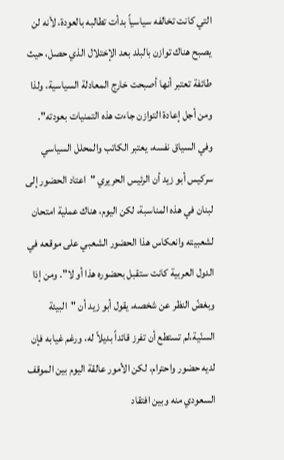التي كانت تخالفه سياسياً بدأت تطالبه بالعودة، لأنه لن يصبح هناك توازن بالبلد بعد الإختلال الذي حصل، حيث طائفة تعتبر أنها أصبحت خارج المعادلة السياسية، ولذا ومن أجل إعادة التوازن جاءت هذه التمنيات بعودته".
وفي السياق نفسه، يعتبر الكاتب والمحلل السياسي سركيس أبو زيد أن الرئيس الحريري "اعتاد الحضور إلى لبنان في هذه المناسبة، لكن اليوم، هناك عملية امتحان لشعبيته وانعكاس هذا الحضور الشعبي على موقعه في الدول العربية كانت ستقبل بحضوره هذا أو لا". ومن إذا
وبغضّ النظر عن شخصه، يقول أبو زيد أن "البيئة السنّية،لم تستطع أن تفرز قائداً بديلاً له، ورغم غيابه فإن لديه حضور واحترام، لكن الأمور عالقة اليوم بين الموقف السعودي منه وبين افتقاد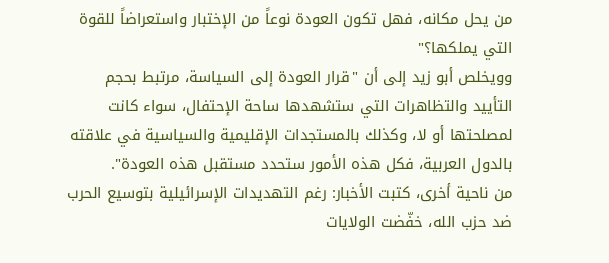من يحل مكانه، فهل تكون العودة نوعاً من الإختبار واستعراضاً للقوة التي يملكها؟"
وويخلص أبو زيد إلى أن "قرار العودة إلى السياسة، مرتبط بحجم التأييد والتظاهرات التي ستشهدها ساحة الإحتفال، سواء كانت لمصلحتها أو لا، وكذلك بالمستجدات الإقليمية والسياسية في علاقته بالدول العربية، فكل هذه الأمور ستحدد مستقبل هذه العودة".
من ناحية أخرى، كتبت الأخبار: رغم التهديدات الإسرائيلية بتوسيع الحرب ضد حزب الله، خفّضت الولايات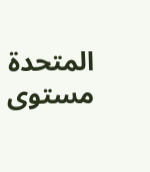المتحدة مستوى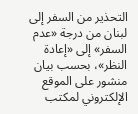التحذير من السفر إلى لبنان من درجة «عدم السفر» إلى «إعادة النظر»، بحسب بيان منشور على الموقع الإلكتروني لمكتب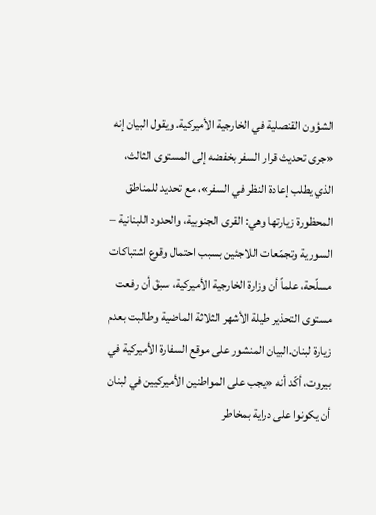الشؤون القنصلية في الخارجية الأميركية. ويقول البيان إنه «جرى تحديث قرار السفر بخفضه إلى المستوى الثالث، الذي يطلب إعادة النظر في السفر»، مع تحديد للمناطق المحظورة زيارتها وهي: القرى الجنوبية، والحدود اللبنانية – السورية وتجمّعات اللاجئين بسبب احتمال وقوع اشتباكات مسلّحة، علماً أن وزارة الخارجية الأميركية، سبقَ أن رفعت مستوى التحذير طيلة الأشهر الثلاثة الماضية وطالبت بعدم زيارة لبنان.البيان المنشور على موقع السفارة الأميركية في بيروت، أكّد أنه «يجب على المواطنين الأميركيين في لبنان أن يكونوا على دراية بمخاطر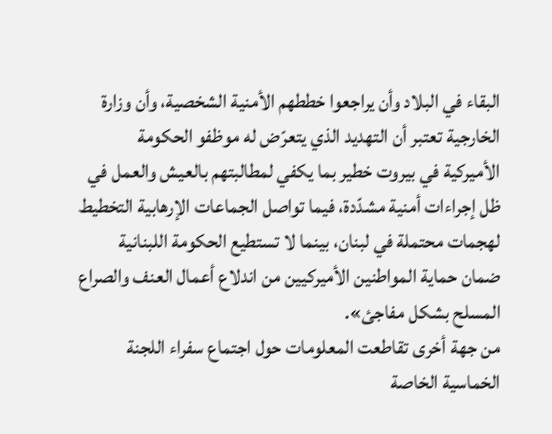البقاء في البلاد وأن يراجعوا خططهم الأمنية الشخصية، وأن وزارة الخارجية تعتبر أن التهديد الذي يتعرّض له موظفو الحكومة الأميركية في بيروت خطير بما يكفي لمطالبتهم بالعيش والعمل في ظل إجراءات أمنية مشدّدة، فيما تواصل الجماعات الإرهابية التخطيط لهجمات محتملة في لبنان، بينما لا تستطيع الحكومة اللبنانية ضمان حماية المواطنين الأميركيين من اندلاع أعمال العنف والصراع المسلح بشكل مفاجئ».
من جهة أخرى تقاطعت المعلومات حول اجتماع سفراء اللجنة الخماسية الخاصة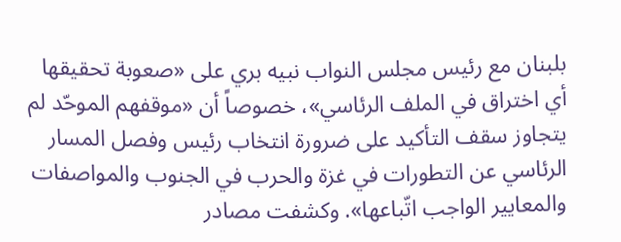بلبنان مع رئيس مجلس النواب نبيه بري على «صعوبة تحقيقها أي اختراق في الملف الرئاسي»، خصوصاً أن «موقفهم الموحّد لم يتجاوز سقف التأكيد على ضرورة انتخاب رئيس وفصل المسار الرئاسي عن التطورات في غزة والحرب في الجنوب والمواصفات والمعايير الواجب اتّباعها». وكشفت مصادر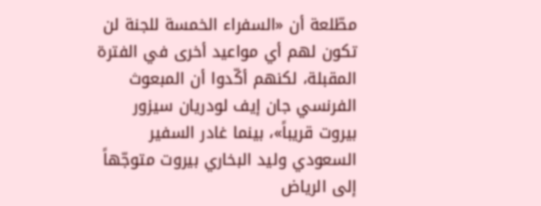مطّلعة أن «السفراء الخمسة للجنة لن تكون لهم أي مواعيد أخرى في الفترة المقبلة، لكنهم أكّدوا أن المبعوث الفرنسي جان إيف لودريان سيزور بيروت قريباً»، بينما غادر السفير السعودي وليد البخاري بيروت متوجّهاً إلى الرياض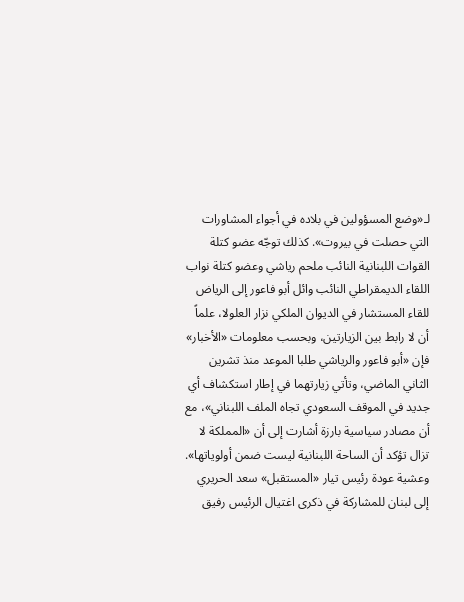لـ«وضع المسؤولين في بلاده في أجواء المشاورات التي حصلت في بيروت». كذلك توجّه عضو كتلة القوات اللبنانية النائب ملحم رياشي وعضو كتلة نواب اللقاء الديمقراطي النائب وائل أبو فاعور إلى الرياض للقاء المستشار في الديوان الملكي نزار العلولا، علماً أن لا رابط بين الزيارتين، وبحسب معلومات «الأخبار» فإن «أبو فاعور والرياشي طلبا الموعد منذ تشرين الثاني الماضي، وتأتي زيارتهما في إطار استكشاف أي جديد في الموقف السعودي تجاه الملف اللبناني»، مع أن مصادر سياسية بارزة أشارت إلى أن «المملكة لا تزال تؤكد أن الساحة اللبنانية ليست ضمن أولوياتها».
وعشية عودة رئيس تيار «المستقبل» سعد الحريري إلى لبنان للمشاركة في ذكرى اغتيال الرئيس رفيق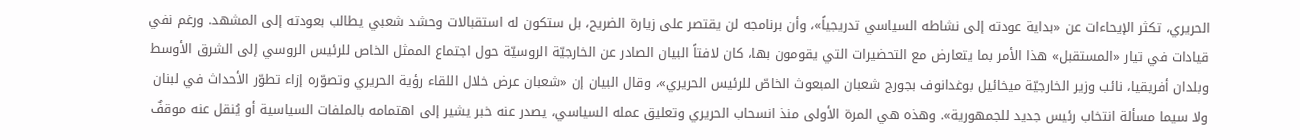الحريري، تكثر الإيحاءات عن «بداية عودته إلى نشاطه السياسي تدريجياً»، وأن برنامجه لن يقتصر على زيارة الضريح، بل ستكون له استقبالات وحشد شعبي يطالب بعودته إلى المشهد. ورغم نفي قيادات في تيار «المستقبل» هذا الأمر بما يتعارض مع التحضيرات التي يقومون بها، كان لافتاً البيان الصادر عن الخارجيّة الروسيّة حول اجتماع الممثل الخاص للرئيس الروسي إلى الشرق الأوسط وبلدان أفريقيا، نائب وزير الخارجيّة ميخائيل بوغدانوف بجورج شعبان المبعوث الخاصّ للرئيس الحريري»، وقال البيان إن «شعبان عرض خلال اللقاء رؤية الحريري وتصوّره إزاء تطوّر الأحداث في لبنان ولا سيما مسألة انتخاب رئيس جديد للجمهورية». وهذه هي المرة الأولى منذ انسحاب الحريري وتعليق عمله السياسي، يصدر عنه خبر يشير إلى اهتمامه بالملفات السياسية أو يُنقل عنه موقفٌ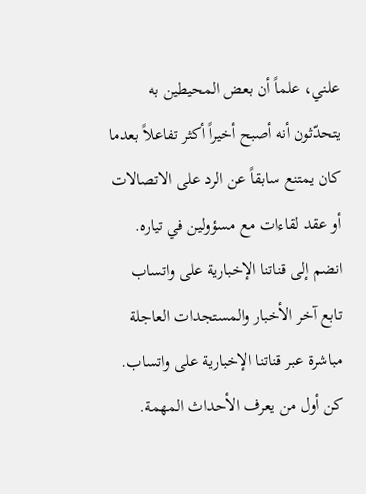علني، علماً أن بعض المحيطين به يتحدّثون أنه أصبح أخيراً أكثر تفاعلاً بعدما كان يمتنع سابقاً عن الرد على الاتصالات أو عقد لقاءات مع مسؤولين في تياره.
انضم إلى قناتنا الإخبارية على واتساب
تابع آخر الأخبار والمستجدات العاجلة مباشرة عبر قناتنا الإخبارية على واتساب. كن أول من يعرف الأحداث المهمة.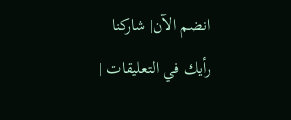انضم الآن| شاركنا رأيك في التعليقات |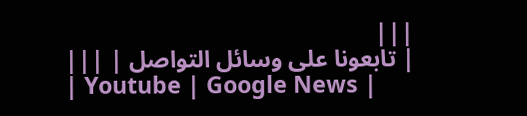|||
| تابعونا على وسائل التواصل | |||
| Youtube | Google News |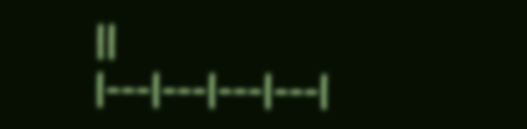||
|---|---|---|---|